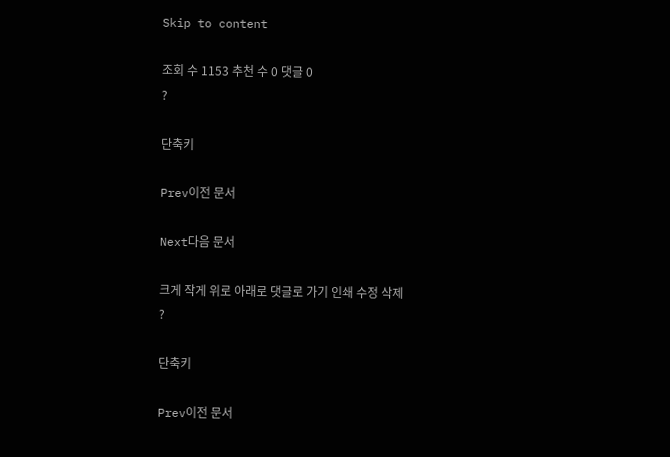Skip to content

조회 수 1153 추천 수 0 댓글 0
?

단축키

Prev이전 문서

Next다음 문서

크게 작게 위로 아래로 댓글로 가기 인쇄 수정 삭제
?

단축키

Prev이전 문서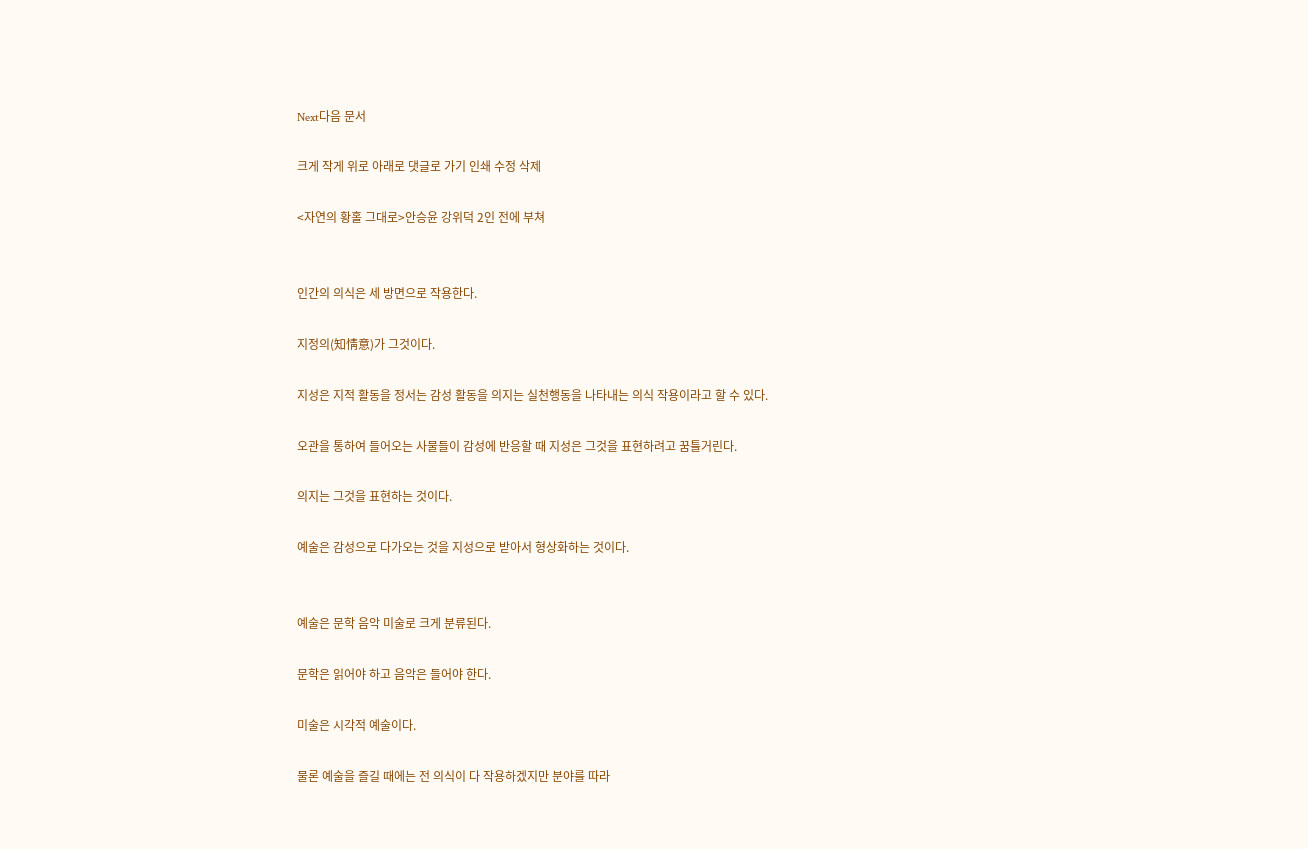Next다음 문서

크게 작게 위로 아래로 댓글로 가기 인쇄 수정 삭제

<자연의 황홀 그대로>안승윤 강위덕 2인 전에 부쳐


인간의 의식은 세 방면으로 작용한다.

지정의(知情意)가 그것이다.

지성은 지적 활동을 정서는 감성 활동을 의지는 실천행동을 나타내는 의식 작용이라고 할 수 있다.

오관을 통하여 들어오는 사물들이 감성에 반응할 때 지성은 그것을 표현하려고 꿈틀거린다.

의지는 그것을 표현하는 것이다.

예술은 감성으로 다가오는 것을 지성으로 받아서 형상화하는 것이다.


예술은 문학 음악 미술로 크게 분류된다.

문학은 읽어야 하고 음악은 들어야 한다.

미술은 시각적 예술이다.

물론 예술을 즐길 때에는 전 의식이 다 작용하겠지만 분야를 따라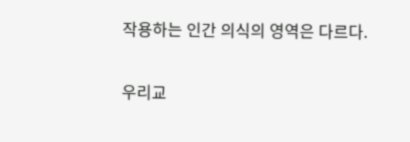작용하는 인간 의식의 영역은 다르다.


우리교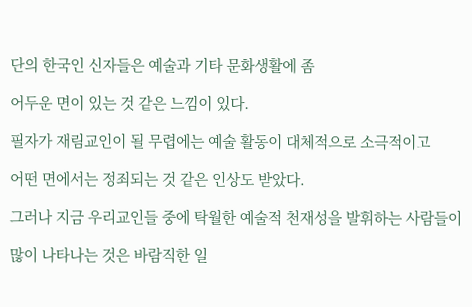단의 한국인 신자들은 예술과 기타 문화생활에 좀

어두운 면이 있는 것 같은 느낌이 있다.

필자가 재림교인이 될 무렵에는 예술 활동이 대체적으로 소극적이고

어떤 면에서는 정죄되는 것 같은 인상도 받았다.

그러나 지금 우리교인들 중에 탁월한 예술적 천재성을 발휘하는 사람들이

많이 나타나는 것은 바람직한 일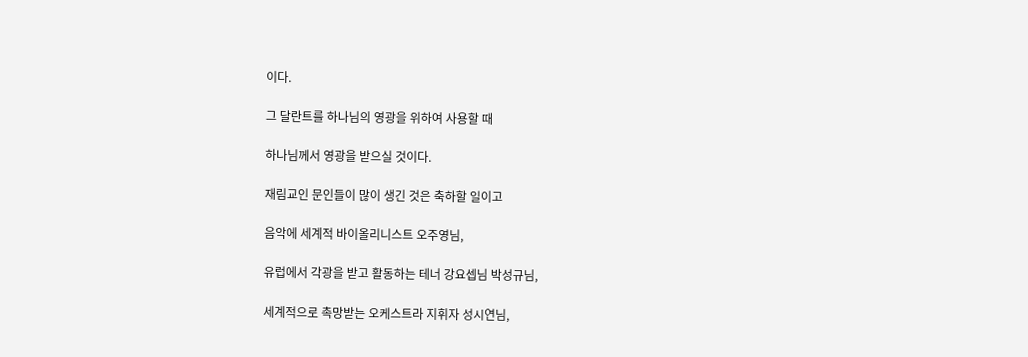이다.

그 달란트를 하나님의 영광을 위하여 사용할 때

하나님께서 영광을 받으실 것이다.

재림교인 문인들이 많이 생긴 것은 축하할 일이고

음악에 세계적 바이올리니스트 오주영님,

유럽에서 각광을 받고 활동하는 테너 강요셉님 박성규님,

세계적으로 촉망받는 오케스트라 지휘자 성시연님,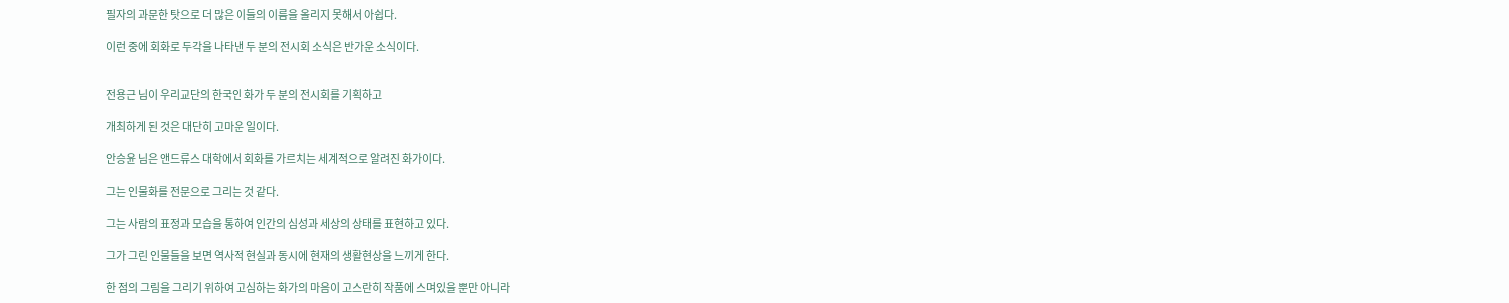필자의 과문한 탓으로 더 많은 이들의 이름을 올리지 못해서 아쉽다.

이런 중에 회화로 두각을 나타낸 두 분의 전시회 소식은 반가운 소식이다.


전용근 님이 우리교단의 한국인 화가 두 분의 전시회를 기획하고

개최하게 된 것은 대단히 고마운 일이다.

안승윤 님은 앤드류스 대학에서 회화를 가르치는 세계적으로 알려진 화가이다.

그는 인물화를 전문으로 그리는 것 같다.

그는 사람의 표정과 모습을 통하여 인간의 심성과 세상의 상태를 표현하고 있다.

그가 그린 인물들을 보면 역사적 현실과 동시에 현재의 생활현상을 느끼게 한다.

한 점의 그림을 그리기 위하여 고심하는 화가의 마음이 고스란히 작품에 스며있을 뿐만 아니라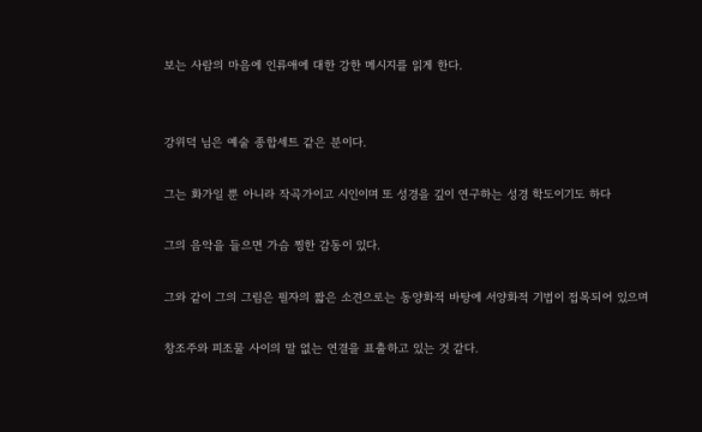보는 사람의 마음에 인류애에 대한 강한 메시지를 읽게 한다.


강위덕 님은 예술 종합세트 같은 분이다.

그는 화가일 뿐 아니라 작곡가이고 시인이며 또 성경을 깊이 연구하는 성경 학도이기도 하다

그의 음악을 들으면 가슴 찡한 감동이 있다.

그와 같이 그의 그림은 필자의 짧은 소견으로는 동양화적 바탕에 서양화적 기법이 접목되어 있으며

창조주와 피조물 사이의 말 없는 연결을 표출하고 있는 것 같다.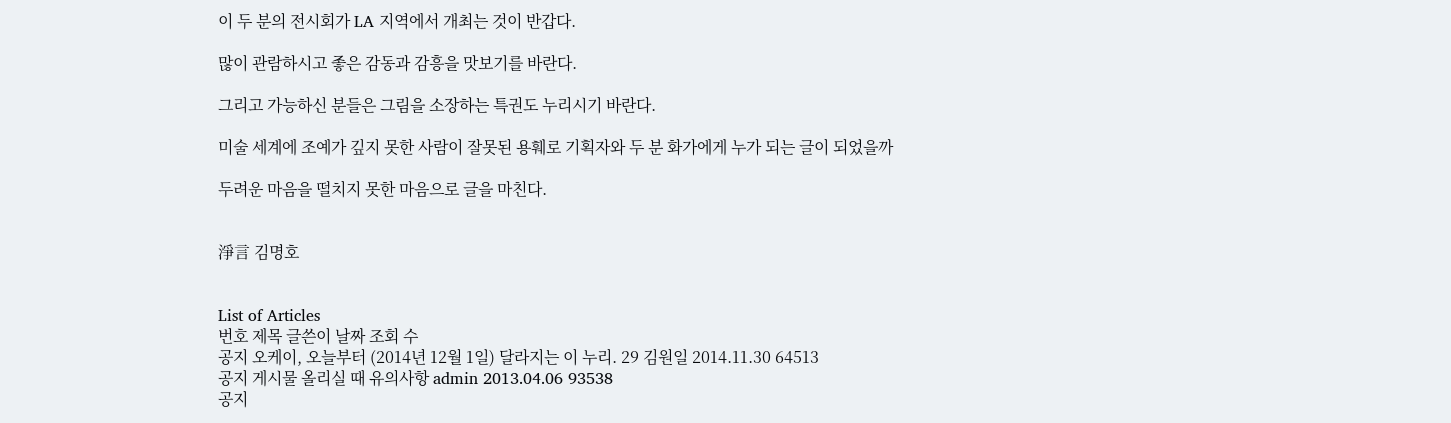이 두 분의 전시회가 LA 지역에서 개최는 것이 반갑다.

많이 관람하시고 좋은 감동과 감흥을 맛보기를 바란다.

그리고 가능하신 분들은 그림을 소장하는 특권도 누리시기 바란다.

미술 세계에 조예가 깊지 못한 사람이 잘못된 용훼로 기획자와 두 분 화가에게 누가 되는 글이 되었을까

두려운 마음을 떨치지 못한 마음으로 글을 마친다.


淨言 김명호


List of Articles
번호 제목 글쓴이 날짜 조회 수
공지 오케이, 오늘부터 (2014년 12월 1일) 달라지는 이 누리. 29 김원일 2014.11.30 64513
공지 게시물 올리실 때 유의사항 admin 2013.04.06 93538
공지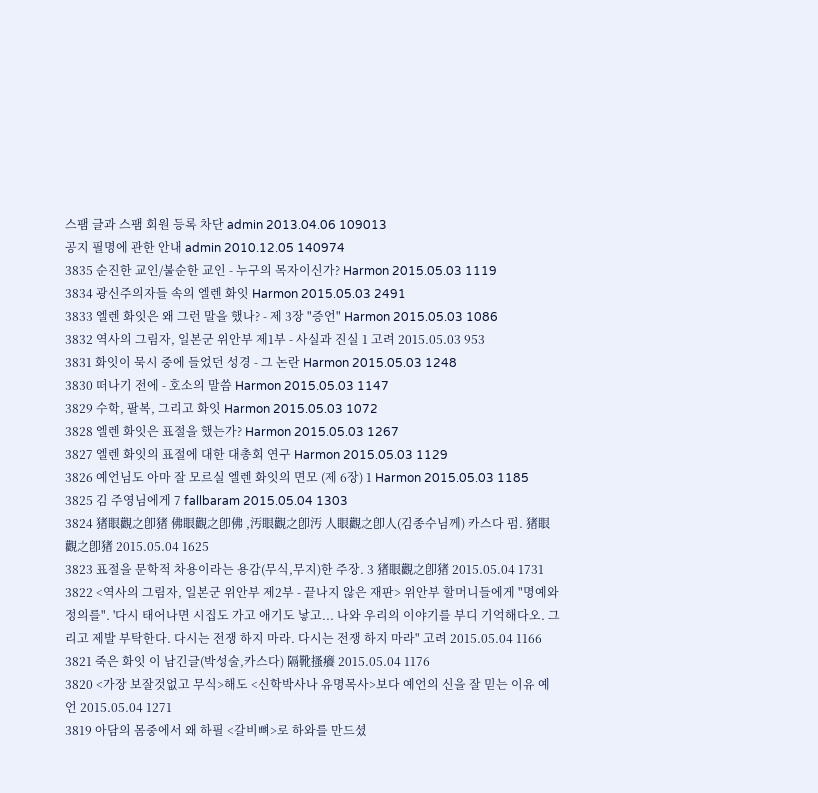스팸 글과 스팸 회원 등록 차단 admin 2013.04.06 109013
공지 필명에 관한 안내 admin 2010.12.05 140974
3835 순진한 교인/불순한 교인 - 누구의 목자이신가? Harmon 2015.05.03 1119
3834 광신주의자들 속의 엘렌 화잇 Harmon 2015.05.03 2491
3833 엘렌 화잇은 왜 그런 말을 했나? - 제 3장 "증언" Harmon 2015.05.03 1086
3832 역사의 그림자, 일본군 위안부 제1부 - 사실과 진실 1 고려 2015.05.03 953
3831 화잇이 묵시 중에 들었던 성경 - 그 논란 Harmon 2015.05.03 1248
3830 떠나기 전에 - 호소의 말씀 Harmon 2015.05.03 1147
3829 수학, 팔복, 그리고 화잇 Harmon 2015.05.03 1072
3828 엘렌 화잇은 표절을 했는가? Harmon 2015.05.03 1267
3827 엘렌 화잇의 표절에 대한 대총회 연구 Harmon 2015.05.03 1129
3826 예언님도 아마 잘 모르실 엘렌 화잇의 면모 (제 6장) 1 Harmon 2015.05.03 1185
3825 김 주영님에게 7 fallbaram 2015.05.04 1303
3824 猪眼觀之卽猪 佛眼觀之卽佛 ,汚眼觀之卽汚 人眼觀之卽人(김종수님께) 카스다 펌. 猪眼觀之卽猪 2015.05.04 1625
3823 표절을 문학적 차용이라는 용감(무식,무지)한 주장. 3 猪眼觀之卽猪 2015.05.04 1731
3822 <역사의 그림자, 일본군 위안부 제2부 - 끝나지 않은 재판> 위안부 할머니들에게 "명예와 정의를". '다시 태어나면 시집도 가고 애기도 낳고... 나와 우리의 이야기를 부디 기억해다오. 그리고 제발 부탁한다. 다시는 전쟁 하지 마라. 다시는 전쟁 하지 마라" 고려 2015.05.04 1166
3821 죽은 화잇 이 남긴글(박성술,카스다) 隔靴搔癢 2015.05.04 1176
3820 <가장 보잘것없고 무식>해도 <신학박사나 유명목사>보다 예언의 신을 잘 믿는 이유 예언 2015.05.04 1271
3819 아담의 몸중에서 왜 하필 <갈비뼈>로 하와를 만드셨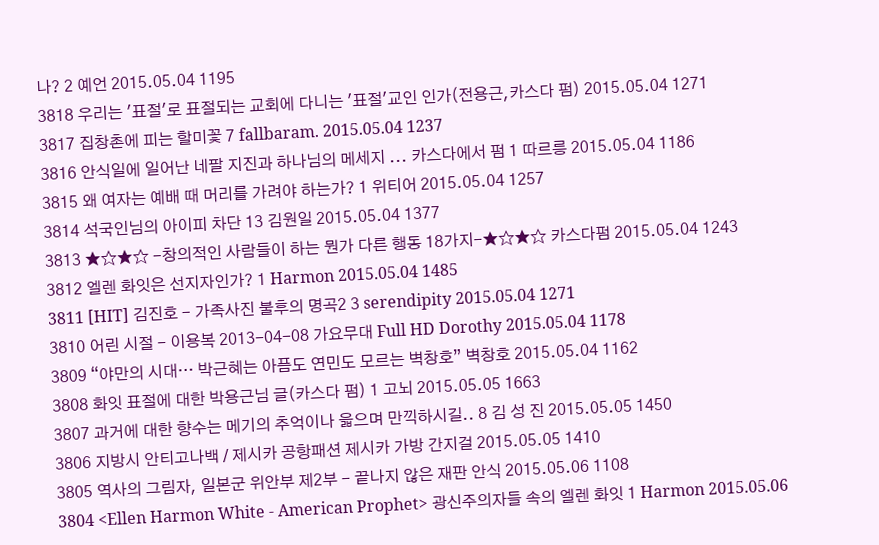나? 2 예언 2015.05.04 1195
3818 우리는 '표절'로 표절되는 교회에 다니는 '표절'교인 인가(전용근,카스다 펌) 2015.05.04 1271
3817 집창촌에 피는 할미꽃 7 fallbaram. 2015.05.04 1237
3816 안식일에 일어난 네팔 지진과 하나님의 메세지 ... 카스다에서 펌 1 따르릉 2015.05.04 1186
3815 왜 여자는 예배 때 머리를 가려야 하는가? 1 위티어 2015.05.04 1257
3814 석국인님의 아이피 차단 13 김원일 2015.05.04 1377
3813 ★☆★☆ -창의적인 사람들이 하는 뭔가 다른 행동 18가지-★☆★☆ 카스다펌 2015.05.04 1243
3812 엘렌 화잇은 선지자인가? 1 Harmon 2015.05.04 1485
3811 [HIT] 김진호 - 가족사진 불후의 명곡2 3 serendipity 2015.05.04 1271
3810 어린 시절 - 이용복 2013-04-08 가요무대 Full HD Dorothy 2015.05.04 1178
3809 “야만의 시대… 박근혜는 아픔도 연민도 모르는 벽창호” 벽창호 2015.05.04 1162
3808 화잇 표절에 대한 박용근님 글(카스다 펌) 1 고뇌 2015.05.05 1663
3807 과거에 대한 향수는 메기의 추억이나 읇으며 만끽하시길.. 8 김 성 진 2015.05.05 1450
3806 지방시 안티고나백 / 제시카 공항패션 제시카 가방 간지걸 2015.05.05 1410
3805 역사의 그림자, 일본군 위안부 제2부 - 끝나지 않은 재판 안식 2015.05.06 1108
3804 <Ellen Harmon White - American Prophet> 광신주의자들 속의 엘렌 화잇 1 Harmon 2015.05.06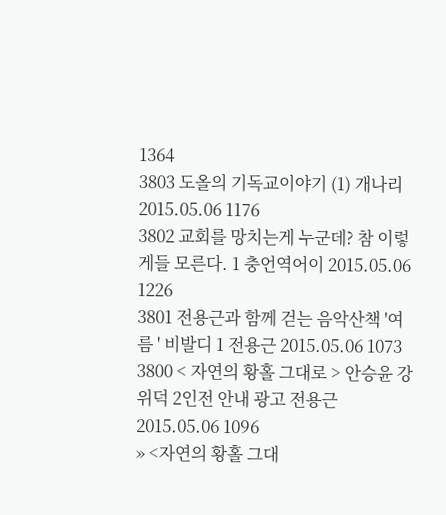1364
3803 도올의 기독교이야기 (1) 개나리 2015.05.06 1176
3802 교회를 망치는게 누군데? 참 이렇게들 모른다. 1 충언역어이 2015.05.06 1226
3801 전용근과 함께 걷는 음악산책 '여름 ' 비발디 1 전용근 2015.05.06 1073
3800 < 자연의 황홀 그대로 > 안승윤 강위덕 2인전 안내 광고 전용근 2015.05.06 1096
» <자연의 황홀 그대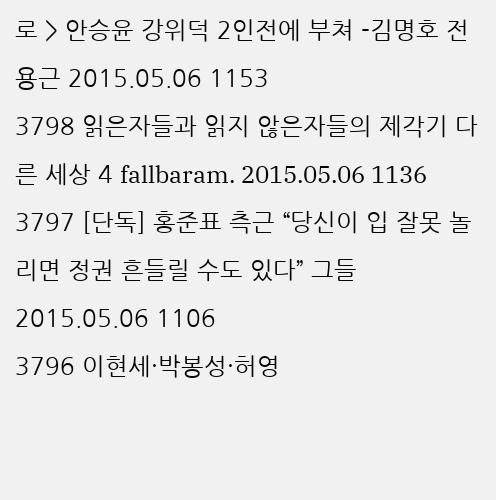로 > 안승윤 강위덕 2인전에 부쳐 -김명호 전용근 2015.05.06 1153
3798 읽은자들과 읽지 않은자들의 제각기 다른 세상 4 fallbaram. 2015.05.06 1136
3797 [단독] 홍준표 측근 “당신이 입 잘못 놀리면 정권 흔들릴 수도 있다” 그들 2015.05.06 1106
3796 이현세·박봉성·허영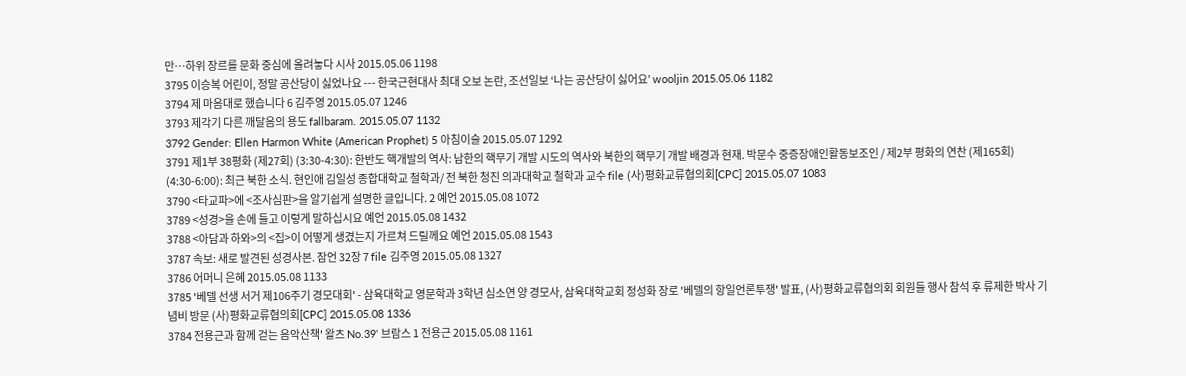만…하위 장르를 문화 중심에 올려놓다 시사 2015.05.06 1198
3795 이승복 어린이, 정말 공산당이 싫었나요 --- 한국근현대사 최대 오보 논란, 조선일보 ‘나는 공산당이 싫어요’ wooljin 2015.05.06 1182
3794 제 마음대로 했습니다 6 김주영 2015.05.07 1246
3793 제각기 다른 깨달음의 용도 fallbaram. 2015.05.07 1132
3792 Gender: Ellen Harmon White (American Prophet) 5 아침이슬 2015.05.07 1292
3791 제1부 38평화 (제27회) (3:30-4:30): 한반도 핵개발의 역사: 남한의 핵무기 개발 시도의 역사와 북한의 핵무기 개발 배경과 현재. 박문수 중증장애인활동보조인 / 제2부 평화의 연찬 (제165회) (4:30-6:00): 최근 북한 소식. 현인애 김일성 종합대학교 철학과/ 전 북한 청진 의과대학교 철학과 교수 file (사)평화교류협의회[CPC] 2015.05.07 1083
3790 <타교파>에 <조사심판>을 알기쉽게 설명한 글입니다. 2 예언 2015.05.08 1072
3789 <성경>을 손에 들고 이렇게 말하십시요 예언 2015.05.08 1432
3788 <아담과 하와>의 <집>이 어떻게 생겼는지 가르쳐 드릴께요 예언 2015.05.08 1543
3787 속보: 새로 발견된 성경사본. 잠언 32장 7 file 김주영 2015.05.08 1327
3786 어머니 은혜 2015.05.08 1133
3785 '베델 선생 서거 제106주기 경모대회' - 삼육대학교 영문학과 3학년 심소연 양 경모사, 삼육대학교회 정성화 장로 '베델의 항일언론투쟁' 발표, (사)평화교류협의회 회원들 행사 참석 후 류제한 박사 기념비 방문 (사)평화교류협의회[CPC] 2015.05.08 1336
3784 전용근과 함께 걷는 음악산책' 왈츠 No.39' 브람스 1 전용근 2015.05.08 1161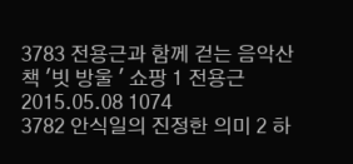3783 전용근과 함께 걷는 음악산책 '빗 방울 ' 쇼팡 1 전용근 2015.05.08 1074
3782 안식일의 진정한 의미 2 하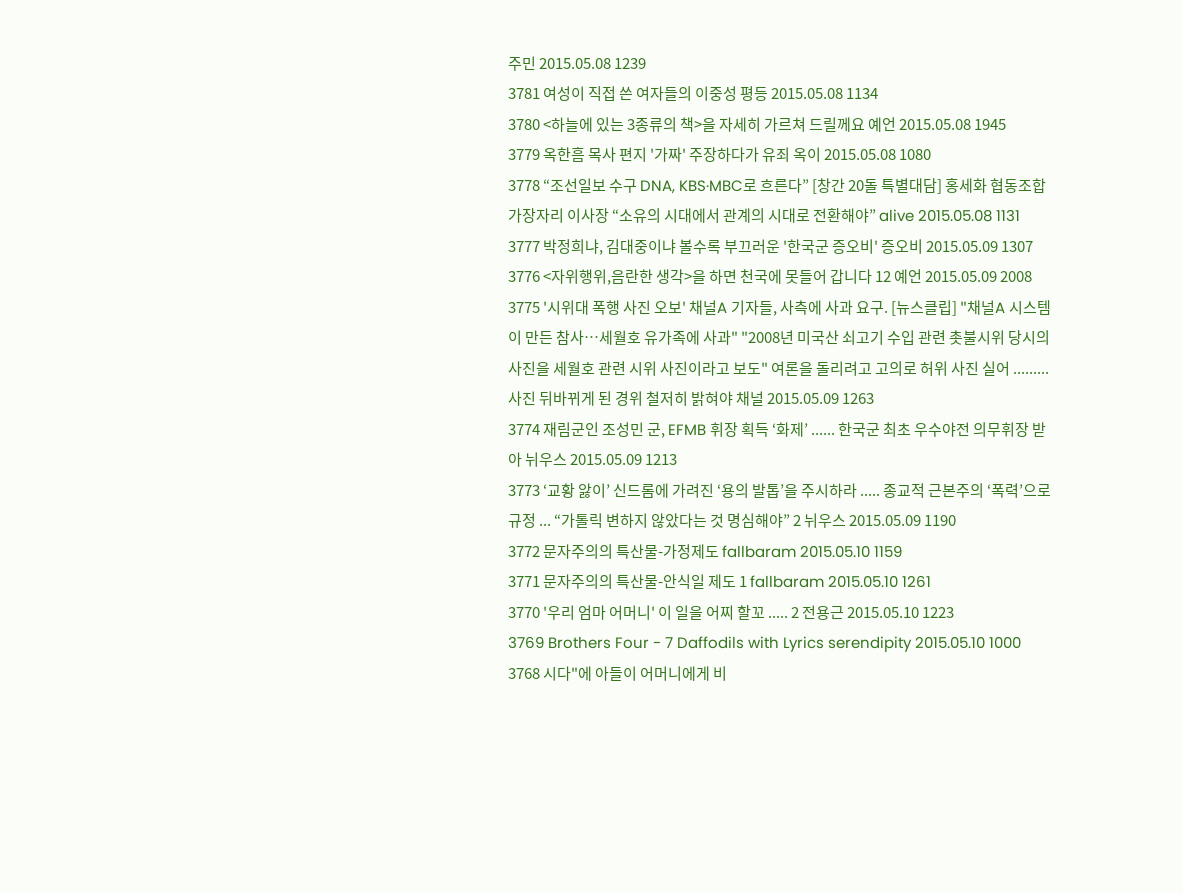주민 2015.05.08 1239
3781 여성이 직접 쓴 여자들의 이중성 평등 2015.05.08 1134
3780 <하늘에 있는 3종류의 책>을 자세히 가르쳐 드릴께요 예언 2015.05.08 1945
3779 옥한흠 목사 편지 '가짜' 주장하다가 유죄 옥이 2015.05.08 1080
3778 “조선일보 수구 DNA, KBS·MBC로 흐른다” [창간 20돌 특별대담] 홍세화 협동조합 가장자리 이사장 “소유의 시대에서 관계의 시대로 전환해야” alive 2015.05.08 1131
3777 박정희냐, 김대중이냐 볼수록 부끄러운 '한국군 증오비' 증오비 2015.05.09 1307
3776 <자위행위,음란한 생각>을 하면 천국에 못들어 갑니다 12 예언 2015.05.09 2008
3775 '시위대 폭행 사진 오보' 채널A 기자들, 사측에 사과 요구. [뉴스클립] "채널A 시스템이 만든 참사…세월호 유가족에 사과" "2008년 미국산 쇠고기 수입 관련 촛불시위 당시의 사진을 세월호 관련 시위 사진이라고 보도" 여론을 돌리려고 고의로 허위 사진 실어 ......... 사진 뒤바뀌게 된 경위 철저히 밝혀야 채널 2015.05.09 1263
3774 재림군인 조성민 군, EFMB 휘장 획득 ‘화제’ ...... 한국군 최초 우수야전 의무휘장 받아 뉘우스 2015.05.09 1213
3773 ‘교황 앓이’ 신드롬에 가려진 ‘용의 발톱’을 주시하라 ..... 종교적 근본주의 ‘폭력’으로 규정 ... “가톨릭 변하지 않았다는 것 명심해야” 2 뉘우스 2015.05.09 1190
3772 문자주의의 특산물-가정제도 fallbaram 2015.05.10 1159
3771 문자주의의 특산물-안식일 제도 1 fallbaram 2015.05.10 1261
3770 '우리 엄마 어머니' 이 일을 어찌 할꼬 ..... 2 전용근 2015.05.10 1223
3769 Brothers Four - 7 Daffodils with Lyrics serendipity 2015.05.10 1000
3768 시다"에 아들이 어머니에게 비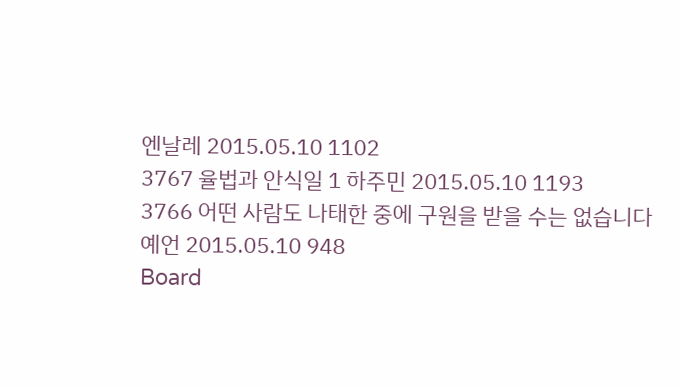엔날레 2015.05.10 1102
3767 율법과 안식일 1 하주민 2015.05.10 1193
3766 어떤 사람도 나태한 중에 구원을 받을 수는 없습니다 예언 2015.05.10 948
Board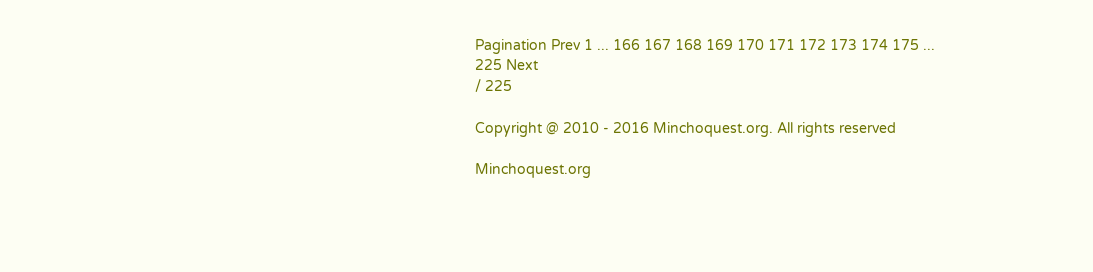Pagination Prev 1 ... 166 167 168 169 170 171 172 173 174 175 ... 225 Next
/ 225

Copyright @ 2010 - 2016 Minchoquest.org. All rights reserved

Minchoquest.org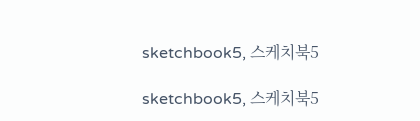sketchbook5, 스케치북5

sketchbook5, 스케치북5